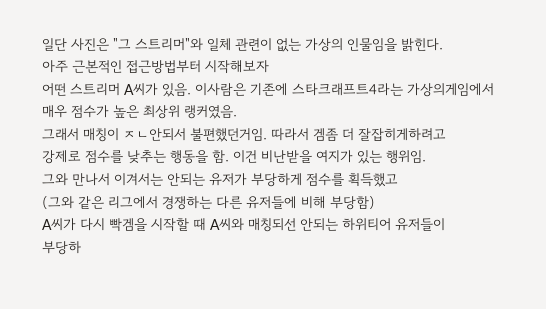일단 사진은 "그 스트리머"와 일체 관련이 없는 가상의 인물임을 밝힌다.
아주 근본적인 접근방법부터 시작해보자
어떤 스트리머 A씨가 있음. 이사람은 기존에 스타크래프트4라는 가상의게임에서
매우 점수가 높은 최상위 랭커였음.
그래서 매칭이 ㅈㄴ안되서 불편했던거임. 따라서 겜좀 더 잘잡히게하려고
강제로 점수를 낮추는 행동을 함. 이건 비난받을 여지가 있는 행위임.
그와 만나서 이겨서는 안되는 유저가 부당하게 점수를 획득했고
(그와 같은 리그에서 경쟁하는 다른 유저들에 비해 부당함)
A씨가 다시 빡겜을 시작할 때 A씨와 매칭되선 안되는 하위티어 유저들이
부당하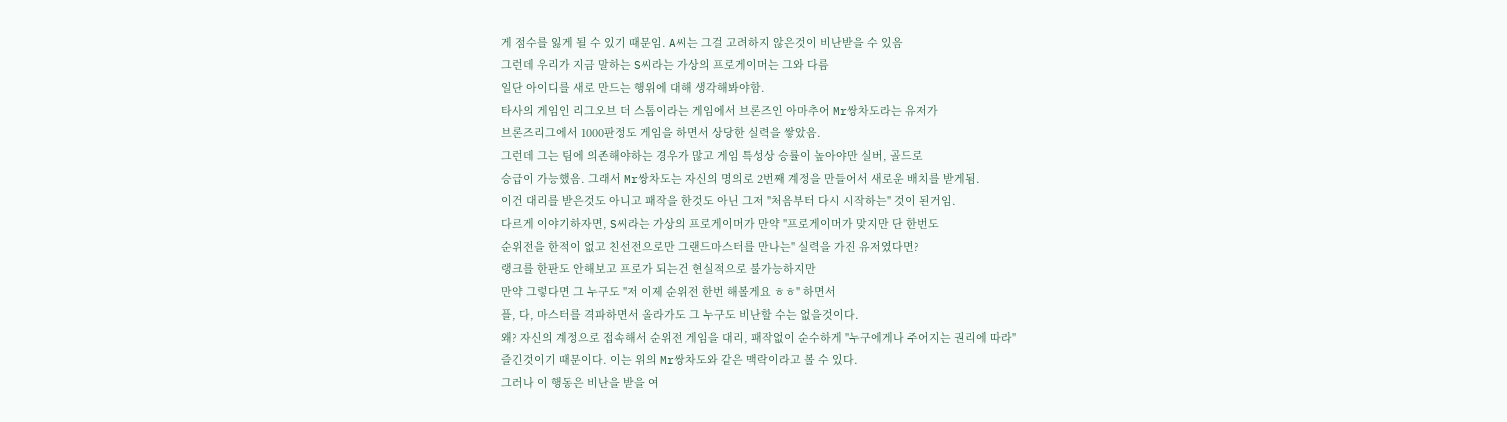게 점수를 잃게 될 수 있기 때문임. A씨는 그걸 고려하지 않은것이 비난받을 수 있음
그런데 우리가 지금 말하는 S씨라는 가상의 프로게이머는 그와 다름
일단 아이디를 새로 만드는 행위에 대해 생각해봐야함.
타사의 게임인 리그오브 더 스톰이라는 게임에서 브론즈인 아마추어 Mr쌍차도라는 유저가
브론즈리그에서 1000판정도 게임을 하면서 상당한 실력을 쌓았음.
그런데 그는 팀에 의존해야하는 경우가 많고 게임 특성상 승률이 높아야만 실버, 골드로
승급이 가능했음. 그래서 Mr쌍차도는 자신의 명의로 2번째 계정을 만들어서 새로운 배치를 받게됨.
이건 대리를 받은것도 아니고 패작을 한것도 아닌 그저 "처음부터 다시 시작하는" 것이 된거임.
다르게 이야기하자면, S씨라는 가상의 프로게이머가 만약 "프로게이머가 맞지만 단 한번도
순위전을 한적이 없고 친선전으로만 그랜드마스터를 만나는" 실력을 가진 유저였다면?
랭크를 한판도 안해보고 프로가 되는건 현실적으로 불가능하지만
만약 그렇다면 그 누구도 "저 이제 순위전 한번 해볼게요 ㅎㅎ" 하면서
플, 다, 마스터를 격파하면서 올라가도 그 누구도 비난할 수는 없을것이다.
왜? 자신의 계정으로 접속해서 순위전 게임을 대리, 패작없이 순수하게 "누구에게나 주어지는 권리에 따라"
즐긴것이기 때문이다. 이는 위의 Mr쌍차도와 같은 맥락이라고 볼 수 있다.
그러나 이 행동은 비난을 받을 여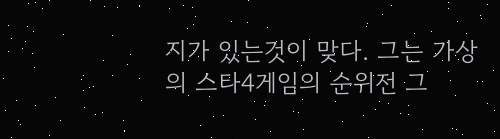지가 있는것이 맞다. 그는 가상의 스타4게임의 순위전 그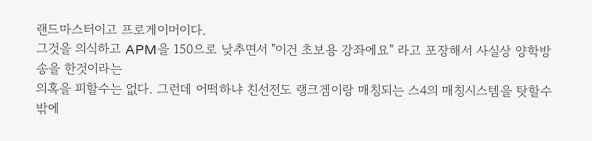랜드마스터이고 프로게이머이다.
그것을 의식하고 APM을 150으로 낮추면서 "이건 초보용 강좌에요" 라고 포장해서 사실상 양학방송을 한것이라는
의혹을 피할수는 없다. 그런데 어떡하냐 친선전도 랭크겜이랑 매칭되는 스4의 매칭시스템을 탓할수밖에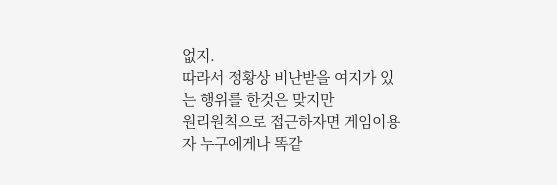없지.
따라서 정황상 비난받을 여지가 있는 행위를 한것은 맞지만
원리원칙으로 접근하자면 게임이용자 누구에게나 똑같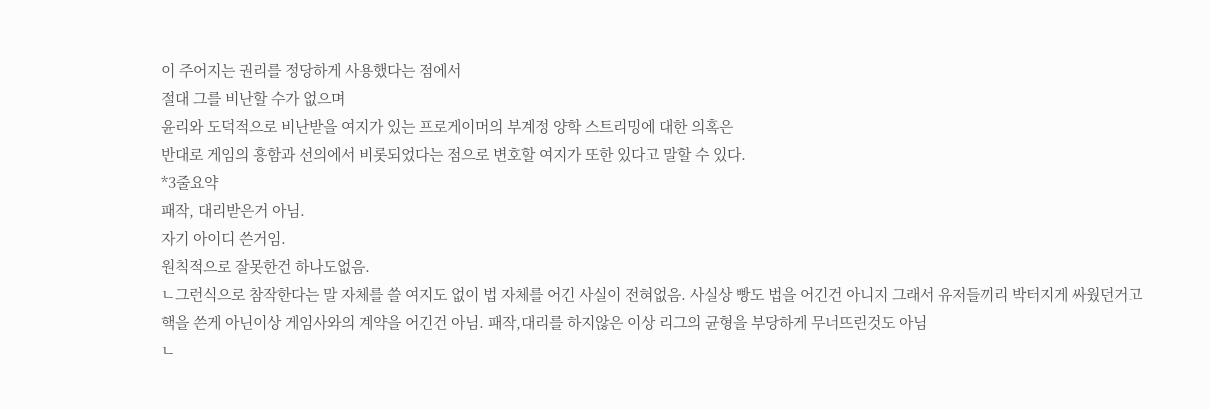이 주어지는 권리를 정당하게 사용했다는 점에서
절대 그를 비난할 수가 없으며
윤리와 도덕적으로 비난받을 여지가 있는 프로게이머의 부계정 양학 스트리밍에 대한 의혹은
반대로 게임의 흥함과 선의에서 비롯되었다는 점으로 변호할 여지가 또한 있다고 말할 수 있다.
*3줄요약
패작, 대리받은거 아님.
자기 아이디 쓴거임.
원칙적으로 잘못한건 하나도없음.
ㄴ그런식으로 참작한다는 말 자체를 쓸 여지도 없이 법 자체를 어긴 사실이 전혀없음. 사실상 빵도 법을 어긴건 아니지 그래서 유저들끼리 박터지게 싸웠던거고
핵을 쓴게 아닌이상 게임사와의 계약을 어긴건 아님. 패작,대리를 하지않은 이상 리그의 균형을 부당하게 무너뜨린것도 아님
ㄴ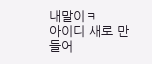내말이ㅋ
아이디 새로 만들어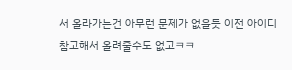서 올라가는건 아무런 문제가 없을듯 이전 아이디 참고해서 올려줄수도 없고ㅋㅋ